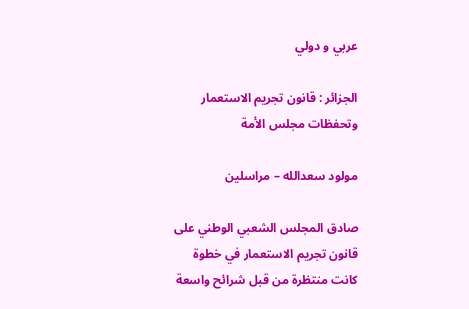عربي و دولي

الجزائر : قانون تجريم الاستعمار وتحفظات مجلس الأمة

مولود سعدالله – مراسلين

صادق المجلس الشعبي الوطني على قانون تجريم الاستعمار في خطوة كانت منتظرة من قبل شرائح واسعة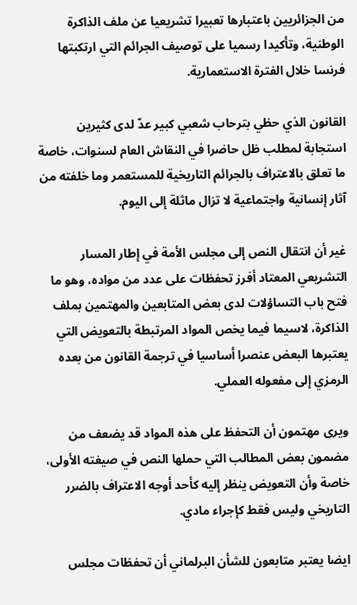من الجزائريين باعتبارها تعبيرا تشريعيا عن ملف الذاكرة الوطنية، وتأكيدا رسميا على توصيف الجرائم التي ارتكبتها فرنسا خلال الفترة الاستعمارية.

القانون الذي حظي بترحاب شعبي كبير عدّ لدى كثيرين استجابة لمطلب ظل حاضرا في النقاش العام لسنوات، خاصة ما تعلق بالاعتراف بالجرائم التاريخية للمستعمر وما خلفته من آثار إنسانية واجتماعية لا تزال ماثلة إلى اليوم.

غير أن انتقال النص إلى مجلس الأمة في إطار المسار التشريعي المعتاد أفرز تحفظات على عدد من مواده، وهو ما فتح باب التساؤلات لدى بعض المتابعين والمهتمين بملف الذاكرة، لاسيما فيما يخص المواد المرتبطة بالتعويض التي يعتبرها البعض عنصرا أساسيا في ترجمة القانون من بعده الرمزي إلى مفعوله العملي.

ويرى مهتمون أن التحفظ على هذه المواد قد يضعف من مضمون بعض المطالب التي حملها النص في صيغته الأولى، خاصة وأن التعويض ينظر إليه كأحد أوجه الاعتراف بالضرر التاريخي وليس فقط كإجراء مادي.

ايضا يعتبر متابعون للشأن البرلماني أن تحفظات مجلس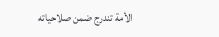الأمة تندرج ضمن صلاحياته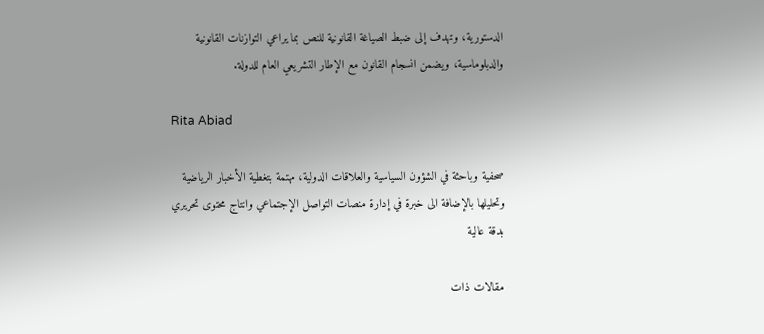الدستورية، وتهدف إلى ضبط الصياغة القانونية للنص بما يراعي التوازنات القانونية والدبلوماسية، ويضمن انسجام القانون مع الإطار التشريعي العام للدولة.

Rita Abiad

صحفية وباحثة في الشؤون السياسية والعلاقات الدولية، مهتمة بتغطية الأخبار الرياضية وتحليلها بالإضافة الى خبرة في إدارة منصات التواصل الإجتماعي وانتاج محتوى تحريري بدقة عالية

مقالات ذات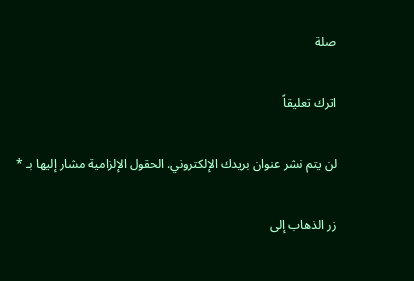صلة

اترك تعليقاً

لن يتم نشر عنوان بريدك الإلكتروني. الحقول الإلزامية مشار إليها بـ *

زر الذهاب إلى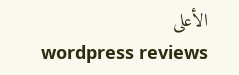الأعلى
wordpress reviews